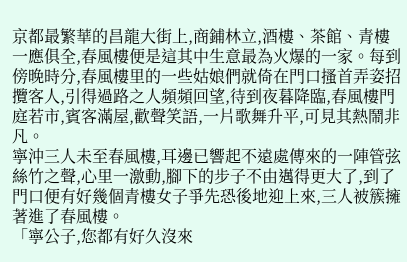京都最繁華的昌龍大街上,商鋪林立,酒樓、茶館、青樓一應俱全,春風樓便是這其中生意最為火爆的一家。每到傍晚時分,春風樓里的一些姑娘們就倚在門口搔首弄姿招攬客人,引得過路之人頻頻回望,待到夜暮降臨,春風樓門庭若市,賓客滿屋,歡聲笑語,一片歌舞升平,可見其熱鬧非凡。
寧沖三人未至春風樓,耳邊已響起不遠處傳來的一陣管弦絲竹之聲,心里一激動,腳下的步子不由邁得更大了,到了門口便有好幾個青樓女子爭先恐後地迎上來,三人被簇擁著進了春風樓。
「寧公子,您都有好久沒來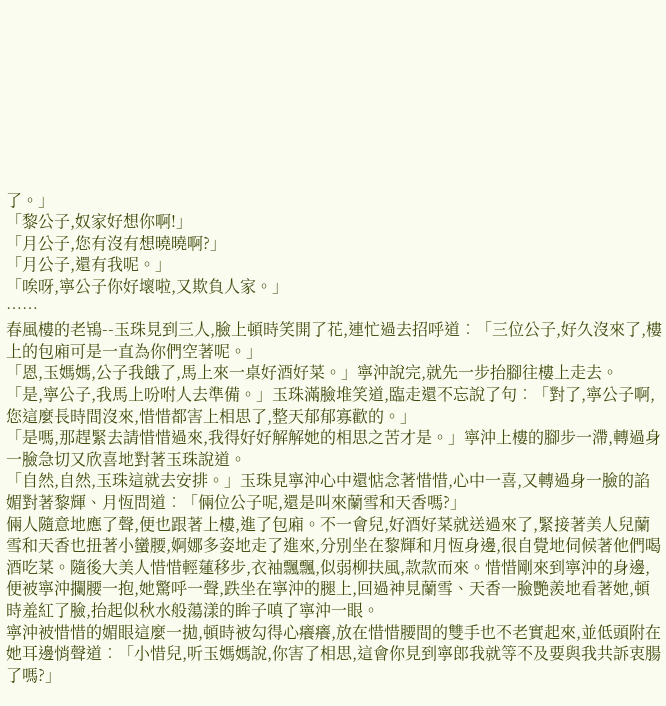了。」
「黎公子,奴家好想你啊!」
「月公子,您有沒有想曉曉啊?」
「月公子,還有我呢。」
「唉呀,寧公子你好壞啦,又欺負人家。」
……
春風樓的老鴇--玉珠見到三人,臉上頓時笑開了花,連忙過去招呼道︰「三位公子,好久沒來了,樓上的包廂可是一直為你們空著呢。」
「恩,玉媽媽,公子我餓了,馬上來一桌好酒好菜。」寧沖說完,就先一步抬腳往樓上走去。
「是,寧公子,我馬上吩咐人去準備。」玉珠滿臉堆笑道,臨走還不忘說了句︰「對了,寧公子啊,您這麼長時間沒來,惜惜都害上相思了,整天郁郁寡歡的。」
「是嗎,那趕緊去請惜惜過來,我得好好解解她的相思之苦才是。」寧沖上樓的腳步一滯,轉過身一臉急切又欣喜地對著玉珠說道。
「自然,自然,玉珠這就去安排。」玉珠見寧沖心中還惦念著惜惜,心中一喜,又轉過身一臉的諂媚對著黎輝、月恆問道︰「倆位公子呢,還是叫來蘭雪和天香嗎?」
倆人隨意地應了聲,便也跟著上樓,進了包廂。不一會兒,好酒好菜就送過來了,緊接著美人兒蘭雪和天香也扭著小蠻腰,婀娜多姿地走了進來,分別坐在黎輝和月恆身邊,很自覺地伺候著他們喝酒吃菜。隨後大美人惜惜輕蓮移步,衣袖飄飄,似弱柳扶風,款款而來。惜惜剛來到寧沖的身邊,便被寧沖攔腰一抱,她驚呼一聲,跌坐在寧沖的腿上,回過神見蘭雪、天香一臉艷羨地看著她,頓時羞紅了臉,抬起似秋水般蕩漾的眸子嗔了寧沖一眼。
寧沖被惜惜的媚眼這麼一拋,頓時被勾得心癢癢,放在惜惜腰間的雙手也不老實起來,並低頭附在她耳邊悄聲道︰「小惜兒,听玉媽媽說,你害了相思,這會你見到寧郎我就等不及要與我共訴衷腸了嗎?」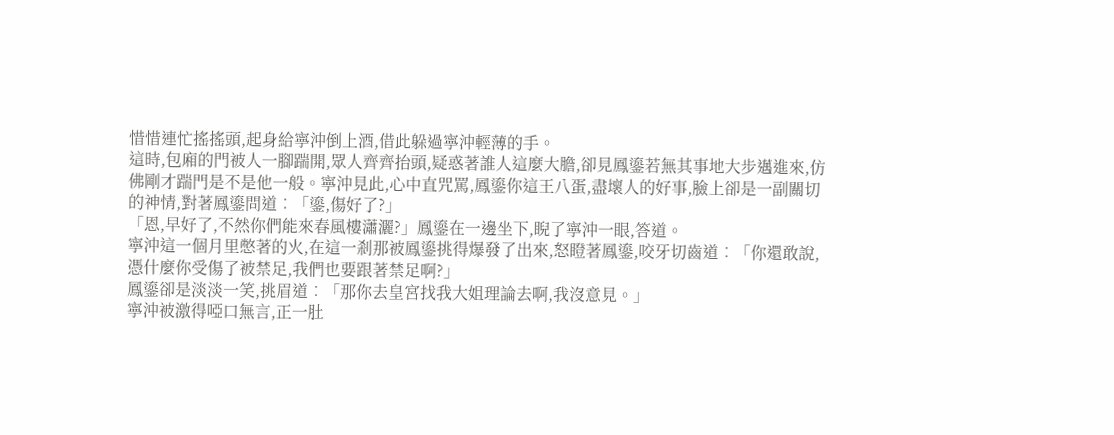惜惜連忙搖搖頭,起身給寧沖倒上酒,借此躲過寧沖輕薄的手。
這時,包廂的門被人一腳踹開,眾人齊齊抬頭,疑惑著誰人這麼大膽,卻見鳳鎏若無其事地大步邁進來,仿佛剛才踹門是不是他一般。寧沖見此,心中直咒罵,鳳鎏你這王八蛋,盡壞人的好事,臉上卻是一副關切的神情,對著鳳鎏問道︰「鎏,傷好了?」
「恩,早好了,不然你們能來春風樓瀟灑?」鳳鎏在一邊坐下,睨了寧沖一眼,答道。
寧沖這一個月里憋著的火,在這一剎那被鳳鎏挑得爆發了出來,怒瞪著鳳鎏,咬牙切齒道︰「你還敢說,憑什麼你受傷了被禁足,我們也要跟著禁足啊?」
鳳鎏卻是淡淡一笑,挑眉道︰「那你去皇宮找我大姐理論去啊,我沒意見。」
寧沖被激得啞口無言,正一肚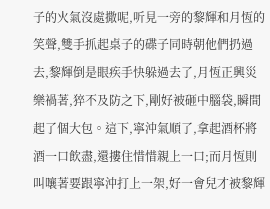子的火氣沒處撒呢,听見一旁的黎輝和月恆的笑聲,雙手抓起桌子的碟子同時朝他們扔過去,黎輝倒是眼疾手快躲過去了,月恆正興災樂禍著,猝不及防之下,剛好被砸中腦袋,瞬間起了個大包。這下,寧沖氣順了,拿起酒杯將酒一口飲盡,還摟住惜惜親上一口;而月恆則叫嚷著要跟寧沖打上一架,好一會兒才被黎輝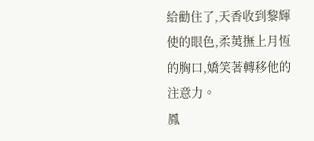給勸住了,天香收到黎輝使的眼色,柔荑撫上月恆的胸口,嬌笑著轉移他的注意力。
鳳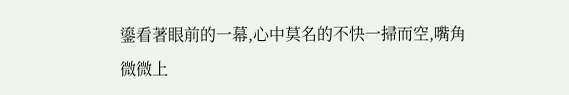鎏看著眼前的一幕,心中莫名的不快一掃而空,嘴角微微上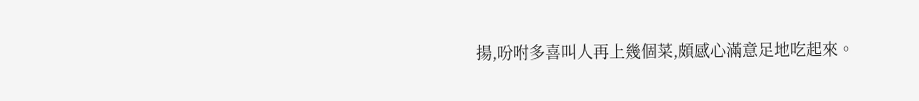揚,吩咐多喜叫人再上幾個菜,頗感心滿意足地吃起來。